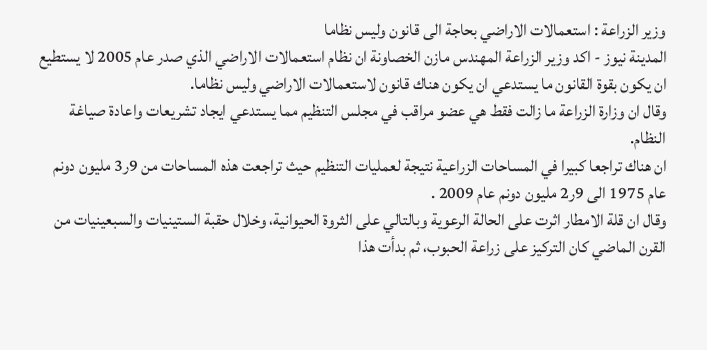وزير الزراعة : استعمالات الاراضي بحاجة الى قانون وليس نظاما
المدينة نيوز - اكد وزير الزراعة المهندس مازن الخصاونة ان نظام استعمالات الاراضي الذي صدر عام 2005 لا يستطيع ان يكون بقوة القانون ما يستدعي ان يكون هناك قانون لاستعمالات الاراضي وليس نظاما.
وقال ان وزارة الزراعة ما زالت فقط هي عضو مراقب في مجلس التنظيم مما يستدعي ايجاد تشريعات واعادة صياغة النظام.
ان هناك تراجعا كبيرا في المساحات الزراعية نتيجة لعمليات التنظيم حيث تراجعت هذه المساحات من 9ر3 مليون دونم عام 1975 الى 9ر2 مليون دونم عام 2009 .
وقال ان قلة الامطار اثرت على الحالة الرعوية وبالتالي على الثروة الحيوانية، وخلال حقبة الستينيات والسبعينيات من القرن الماضي كان التركيز على زراعة الحبوب، ثم بدأت هذا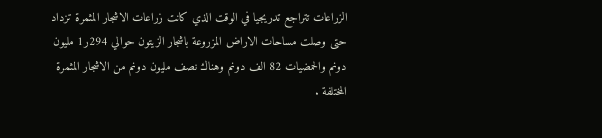الزراعات تتراجع تدريجيا في الوقت الذي كانت زراعات الاشجار المثمرة تزداد حتى وصلت مساحات الاراض المزروعة باشجار الزيتون حوالي 294ر1 مليون دونم والحمضيات 82 الف دونم وهناك نصف مليون دونم من الاشجار المثمرة المختلفة .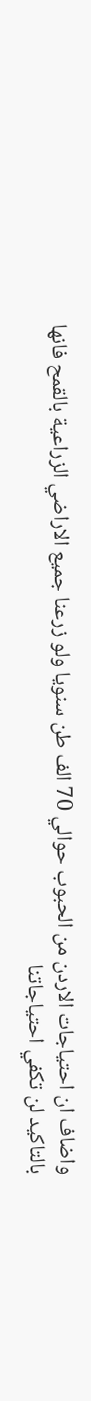واضاف ان احتياجات الاردن من الحبوب حوالي 70 الف طن سنويا ولو زرعنا جميع الاراضي الزراعية بالقمح فانها بالتاكيد لن تكفي احتياجاتنا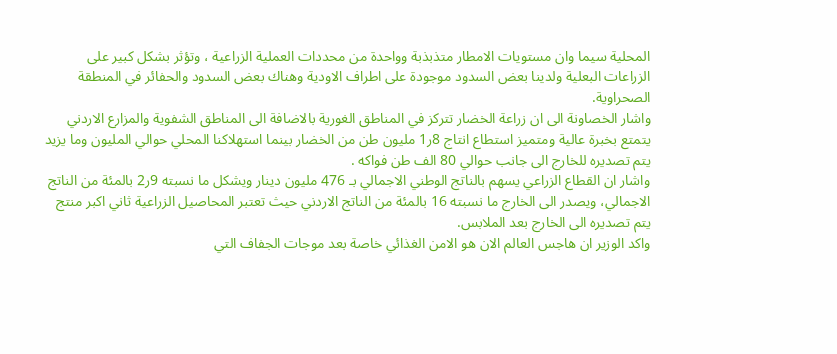المحلية سيما وان مستويات الامطار متذبذبة وواحدة من محددات العملية الزراعية ، وتؤثر بشكل كبير على الزراعات البعلية ولدينا بعض السدود موجودة على اطراف الاودية وهناك بعض السدود والحفائر في المنطقة الصحراوية.
واشار الخصاونة الى ان زراعة الخضار تتركز في المناطق الغورية بالاضافة الى المناطق الشفوية والمزارع الاردني يتمتع بخبرة عالية ومتميز استطاع انتاج 8ر1 مليون طن من الخضار بينما استهلاكنا المحلي حوالي المليون وما يزيد يتم تصديره للخارج الى جانب حوالي 80 الف طن فواكه .
واشار ان القطاع الزراعي يسهم بالناتج الوطني الاجمالي بـ 476 مليون دينار ويشكل ما نسبته 9ر2 بالمئة من الناتج الاجمالي، ويصدر الى الخارج ما نسبته 16 بالمئة من الناتج الاردني حيث تعتبر المحاصيل الزراعية ثاني اكبر منتج يتم تصديره الى الخارج بعد الملابس.
واكد الوزير ان هاجس العالم الان هو الامن الغذائي خاصة بعد موجات الجفاف التي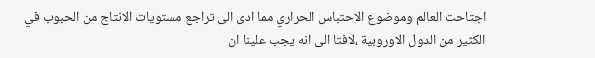اجتاحت العالم وموضوع الاحتباس الحراري مما ادى الى تراجع مستويات الانتاج من الحبوب في الكثير من الدول الاوروبية ،لافتا الى انه يجب علينا ان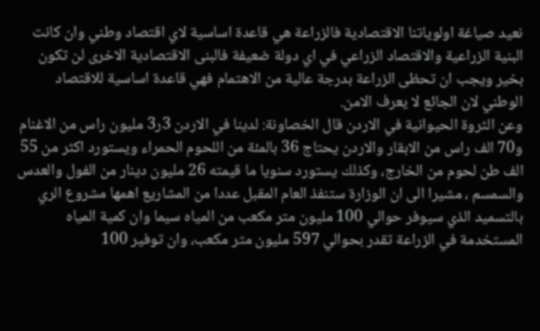نعيد صياغة اولوياتنا الاقتصادية فالزراعة هي قاعدة اساسية لاي اقتصاد وطني وان كانت البنية الزراعية والاقتصاد الزراعي في اي دولة ضعيفة فالبنى الاقتصادية الاخرى لن تكون بخير ويجب ان تحظى الزراعة بدرجة عالية من الاهتمام فهي قاعدة اساسية للاقتصاد الوطني لان الجائع لا يعرف الامن.
وعن الثروة الحيوانية في الاردن قال الخصاونة: لدينا في الاردن 3ر3 مليون راس من الاغنام و70 الف راس من الابقار والاردن يحتاج 36 بالمئة من اللحوم الحمراء ويستورد اكثر من 55 الف طن لحوم من الخارج، وكذلك يستورد سنويا ما قيمته 26 مليون دينار من الفول والعدس والسمسم ، مشيرا الى ان الوزارة ستنفذ العام المقبل عددا من المشاريع اهمها مشروع الري بالتسميد الذي سيوفر حوالي 100 مليون متر مكعب من المياه سيما وان كمية المياه المستخدمة في الزراعة تقدر بحوالي 597 مليون متر مكعب، وان توفير 100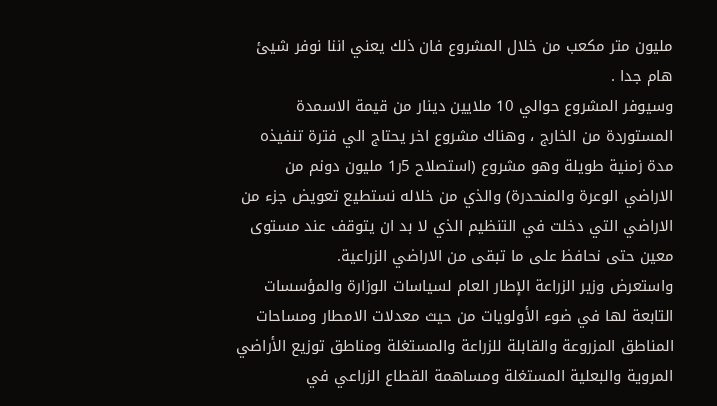مليون متر مكعب من خلال المشروع فان ذلك يعني اننا نوفر شيئ هام جدا .
وسيوفر المشروع حوالي 10 ملايين دينار من قيمة الاسمدة المستوردة من الخارج ، وهناك مشروع اخر يحتاج الي فترة تنفيذه مدة زمنية طويلة وهو مشروع (استصلاح 5ر1 مليون دونم من الاراضي الوعرة والمنحدرة) والذي من خلاله نستطيع تعويض جزء من الاراضي التي دخلت في التنظيم الذي لا بد ان يتوقف عند مستوى معين حتى نحافظ على ما تبقى من الاراضي الزراعية.
واستعرض وزير الزراعة الإطار العام لسياسات الوزارة والمؤسسات التابعة لها في ضوء الأولويات من حيث معدلات الامطار ومساحات المناطق المزروعة والقابلة للزراعة والمستغلة ومناطق توزيع الأراضي المروية والبعلية المستغلة ومساهمة القطاع الزراعي في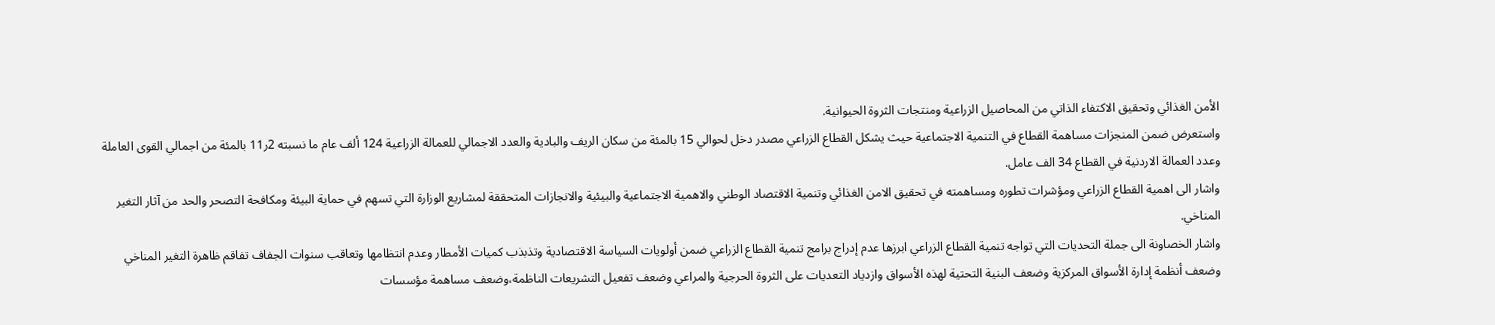الأمن الغذائي وتحقيق الاكتفاء الذاتي من المحاصيل الزراعية ومنتجات الثروة الحيوانية.
واستعرض ضمن المنجزات مساهمة القطاع في التنمية الاجتماعية حيث يشكل القطاع الزراعي مصدر دخل لحوالي 15 بالمئة من سكان الريف والبادية والعدد الاجمالي للعمالة الزراعية 124 ألف عام ما نسبته 2ر11 بالمئة من اجمالي القوى العاملة وعدد العمالة الاردنية في القطاع 34 الف عامل.
واشار الى اهمية القطاع الزراعي ومؤشرات تطوره ومساهمته في تحقيق الامن الغذائي وتنمية الاقتصاد الوطني والاهمية الاجتماعية والبيئية والانجازات المتحققة لمشاريع الوزارة التي تسهم في حماية البيئة ومكافحة التصحر والحد من آثار التغير المناخي.
واشار الخصاونة الى جملة التحديات التي تواجه تنمية القطاع الزراعي ابرزها عدم إدراج برامج تنمية القطاع الزراعي ضمن أولويات السياسة الاقتصادية وتذبذب كميات الأمطار وعدم انتظامها وتعاقب سنوات الجفاف تفاقم ظاهرة التغير المناخي وضعف أنظمة إدارة الأسواق المركزية وضعف البنية التحتية لهذه الأسواق وازدياد التعديات على الثروة الحرجية والمراعي وضعف تفعيل التشريعات الناظمة،وضعف مساهمة مؤسسات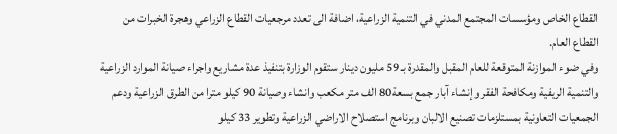القطاع الخاص ومؤسسات المجتمع المدني في التنمية الزراعية، اضافة الى تعدد مرجعيات القطاع الزراعي وهجرة الخبرات من القطاع العام.
وفي ضوء الموازنة المتوقعة للعام المقبل والمقدرة بـ 59 مليون دينار ستقوم الوزارة بتنفيذ عدة مشاريع واجراء صيانة الموارد الزراعية والتنمية الريفية ومكافحة الفقر وإنشاء آبار جمع بسعة80 الف متر مكعب وانشاء وصيانة 90 كيلو مترا من الطرق الزراعية ودعم الجمعيات التعاونية بمستلزمات تصنيع الالبان وبرنامج استصلاح الاراضي الزراعية وتطوير 33 كيلو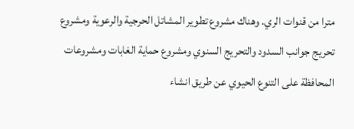مترا من قنوات الري. وهناك مشروع تطوير المشاتل الحرجية والرعوية ومشروع تحريج جوانب السدود والتحريج السنوي ومشروع حماية الغابات ومشروعات المحافظة على التنوع الحيوي عن طريق انشاء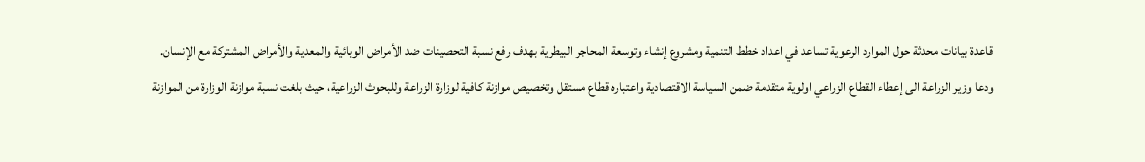قاعدة بيانات محدثة حول الموارد الرعوية تساعد في اعداد خطط التنمية ومشروع إنشاء وتوسعة المحاجر البيطرية بهدف رفع نسبة التحصينات ضد الأمراض الوبائية والمعدية والأمراض المشتركة مع الإنسان.
ودعا وزير الزراعة الى إعطاء القطاع الزراعي اولوية متقدمة ضمن السياسة الاقتصادية واعتباره قطاع مستقل وتخصيص موازنة كافية لوزارة الزراعة وللبحوث الزراعية، حيث بلغت نسبة موازنة الوزارة من الموازنة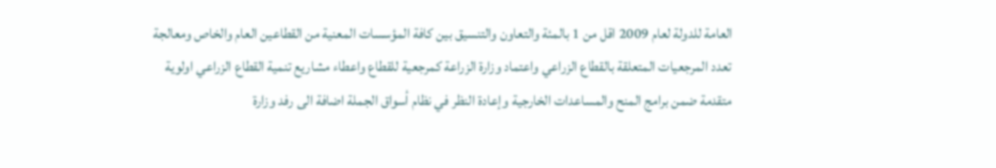العامة للدولة لعام 2009 اقل من 1 بالمئة والتعاون والتنسيق بين كافة المؤسسات المعنية من القطاعين العام والخاص ومعالجة تعدد المرجعيات المتعلقة بالقطاع الزراعي واعتماد وزارة الزراعة كمرجعية للقطاع واعطاء مشاريع تنمية القطاع الزراعي اولوية متقدمة ضمن برامج المنح والمساعدات الخارجية وإعادة النظر في نظام أسواق الجملة اضافة الى رفد وزارة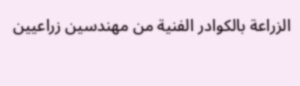الزراعة بالكوادر الفنية من مهندسين زراعيين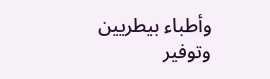وأطباء بيطريين وتوفير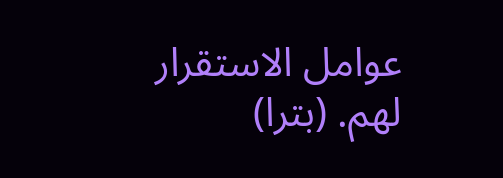عوامل الاستقرار لهم. (بترا)